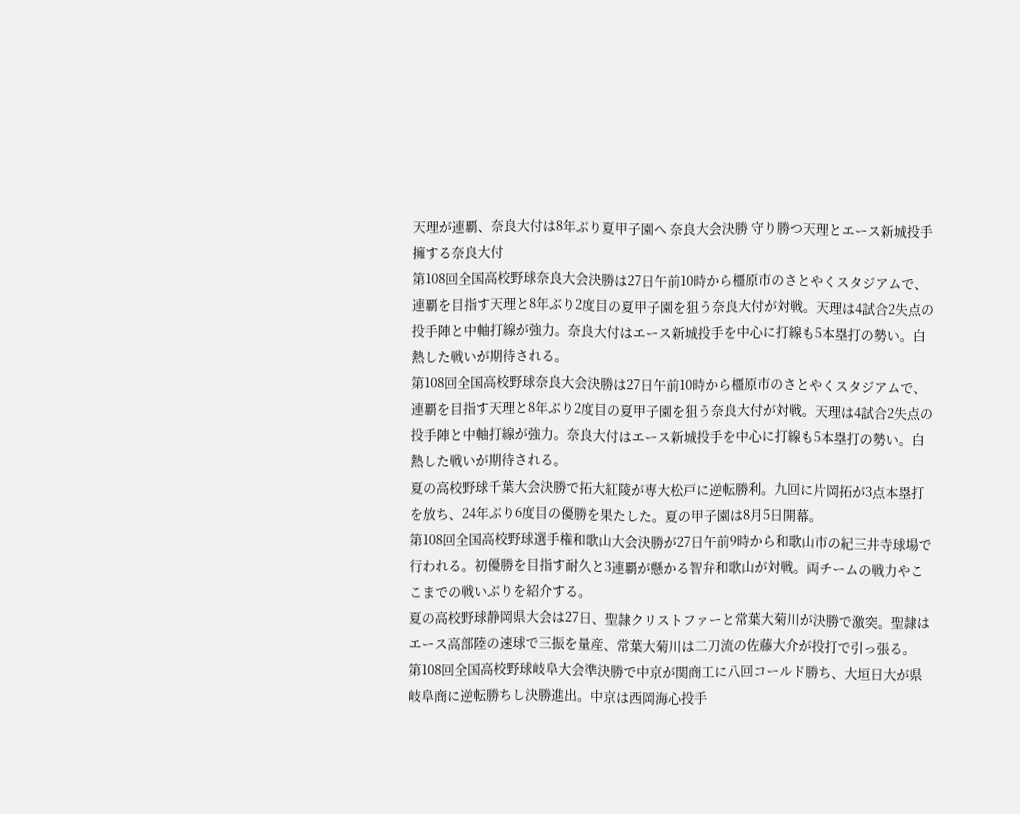天理が連覇、奈良大付は8年ぶり夏甲子園へ 奈良大会決勝 守り勝つ天理とエース新城投手擁する奈良大付
第108回全国高校野球奈良大会決勝は27日午前10時から橿原市のさとやくスタジアムで、連覇を目指す天理と8年ぶり2度目の夏甲子園を狙う奈良大付が対戦。天理は4試合2失点の投手陣と中軸打線が強力。奈良大付はエース新城投手を中心に打線も5本塁打の勢い。白熱した戦いが期待される。
第108回全国高校野球奈良大会決勝は27日午前10時から橿原市のさとやくスタジアムで、連覇を目指す天理と8年ぶり2度目の夏甲子園を狙う奈良大付が対戦。天理は4試合2失点の投手陣と中軸打線が強力。奈良大付はエース新城投手を中心に打線も5本塁打の勢い。白熱した戦いが期待される。
夏の高校野球千葉大会決勝で拓大紅陵が専大松戸に逆転勝利。九回に片岡拓が3点本塁打を放ち、24年ぶり6度目の優勝を果たした。夏の甲子園は8月5日開幕。
第108回全国高校野球選手権和歌山大会決勝が27日午前9時から和歌山市の紀三井寺球場で行われる。初優勝を目指す耐久と3連覇が懸かる智弁和歌山が対戦。両チームの戦力やここまでの戦いぶりを紹介する。
夏の高校野球静岡県大会は27日、聖隷クリストファーと常葉大菊川が決勝で激突。聖隷はエース高部陸の速球で三振を量産、常葉大菊川は二刀流の佐藤大介が投打で引っ張る。
第108回全国高校野球岐阜大会準決勝で中京が関商工に八回コールド勝ち、大垣日大が県岐阜商に逆転勝ちし決勝進出。中京は西岡海心投手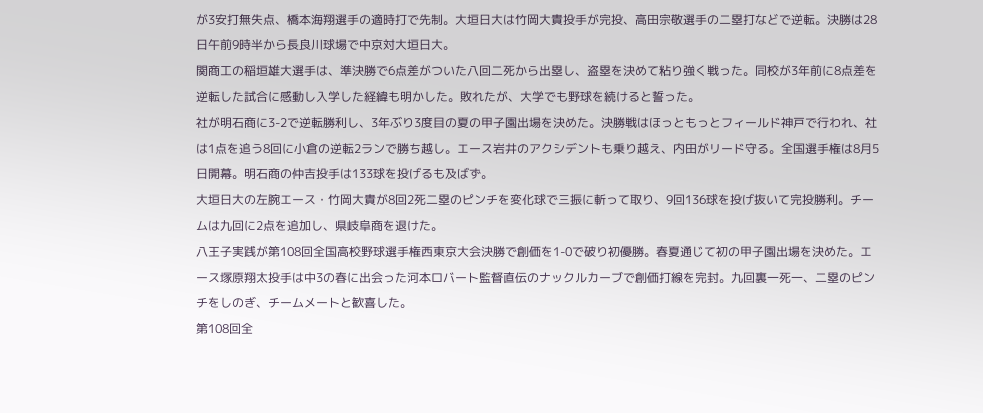が3安打無失点、橋本海翔選手の適時打で先制。大垣日大は竹岡大貴投手が完投、高田宗敬選手の二塁打などで逆転。決勝は28日午前9時半から長良川球場で中京対大垣日大。
関商工の稲垣雄大選手は、準決勝で6点差がついた八回二死から出塁し、盗塁を決めて粘り強く戦った。同校が3年前に8点差を逆転した試合に感動し入学した経緯も明かした。敗れたが、大学でも野球を続けると誓った。
社が明石商に3-2で逆転勝利し、3年ぶり3度目の夏の甲子園出場を決めた。決勝戦はほっともっとフィールド神戸で行われ、社は1点を追う8回に小倉の逆転2ランで勝ち越し。エース岩井のアクシデントも乗り越え、内田がリード守る。全国選手権は8月5日開幕。明石商の仲吉投手は133球を投げるも及ばず。
大垣日大の左腕エース・竹岡大貴が8回2死二塁のピンチを変化球で三振に斬って取り、9回136球を投げ抜いて完投勝利。チームは九回に2点を追加し、県岐阜商を退けた。
八王子実践が第108回全国高校野球選手権西東京大会決勝で創価を1-0で破り初優勝。春夏通じて初の甲子園出場を決めた。エース塚原翔太投手は中3の春に出会った河本ロバート監督直伝のナックルカーブで創価打線を完封。九回裏一死一、二塁のピンチをしのぎ、チームメートと歓喜した。
第108回全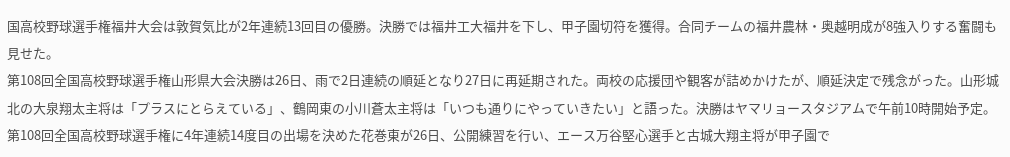国高校野球選手権福井大会は敦賀気比が2年連続13回目の優勝。決勝では福井工大福井を下し、甲子園切符を獲得。合同チームの福井農林・奥越明成が8強入りする奮闘も見せた。
第108回全国高校野球選手権山形県大会決勝は26日、雨で2日連続の順延となり27日に再延期された。両校の応援団や観客が詰めかけたが、順延決定で残念がった。山形城北の大泉翔太主将は「プラスにとらえている」、鶴岡東の小川蒼太主将は「いつも通りにやっていきたい」と語った。決勝はヤマリョースタジアムで午前10時開始予定。
第108回全国高校野球選手権に4年連続14度目の出場を決めた花巻東が26日、公開練習を行い、エース万谷堅心選手と古城大翔主将が甲子園で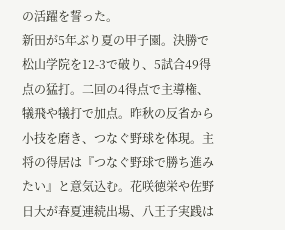の活躍を誓った。
新田が5年ぶり夏の甲子園。決勝で松山学院を12-3で破り、5試合49得点の猛打。二回の4得点で主導権、犠飛や犠打で加点。昨秋の反省から小技を磨き、つなぐ野球を体現。主将の得居は『つなぐ野球で勝ち進みたい』と意気込む。花咲徳栄や佐野日大が春夏連続出場、八王子実践は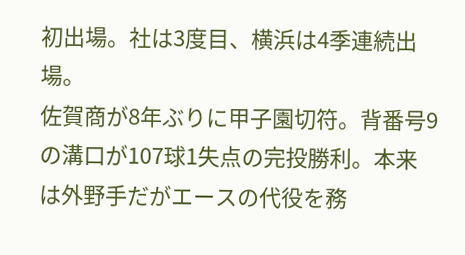初出場。社は3度目、横浜は4季連続出場。
佐賀商が8年ぶりに甲子園切符。背番号9の溝口が107球1失点の完投勝利。本来は外野手だがエースの代役を務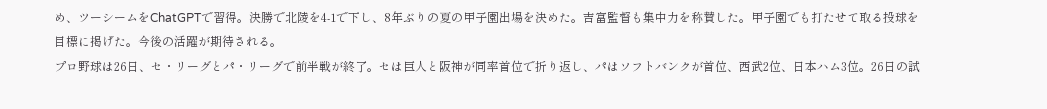め、ツーシームをChatGPTで習得。決勝で北陵を4-1で下し、8年ぶりの夏の甲子園出場を決めた。吉富監督も集中力を称賛した。甲子園でも打たせて取る投球を目標に掲げた。今後の活躍が期待される。
プロ野球は26日、セ・リーグとパ・リーグで前半戦が終了。セは巨人と阪神が同率首位で折り返し、パはソフトバンクが首位、西武2位、日本ハム3位。26日の試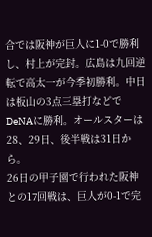合では阪神が巨人に1-0で勝利し、村上が完封。広島は九回逆転で高太一が今季初勝利。中日は板山の3点三塁打などでDeNAに勝利。オールスターは28、29日、後半戦は31日から。
26日の甲子園で行われた阪神との17回戦は、巨人が0-1で完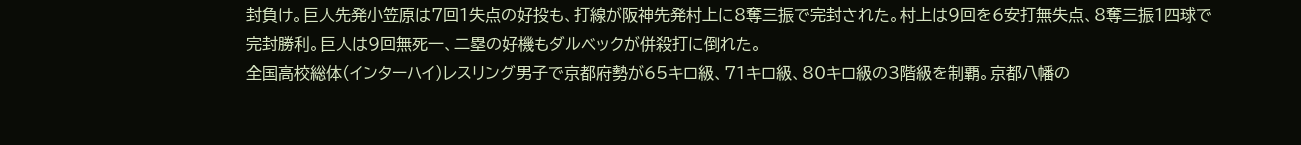封負け。巨人先発小笠原は7回1失点の好投も、打線が阪神先発村上に8奪三振で完封された。村上は9回を6安打無失点、8奪三振1四球で完封勝利。巨人は9回無死一、二塁の好機もダルベックが併殺打に倒れた。
全国高校総体(インターハイ)レスリング男子で京都府勢が65キロ級、71キロ級、80キロ級の3階級を制覇。京都八幡の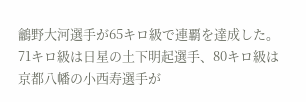鸙野大河選手が65キロ級で連覇を達成した。71キロ級は日星の土下明起選手、80キロ級は京都八幡の小西寿選手が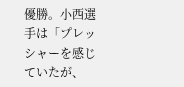優勝。小西選手は「プレッシャーを感じていたが、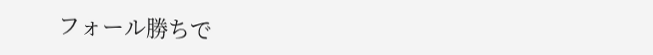フォール勝ちで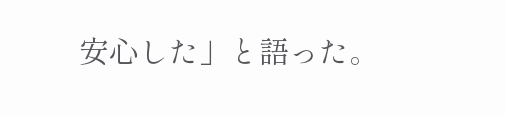安心した」と語った。